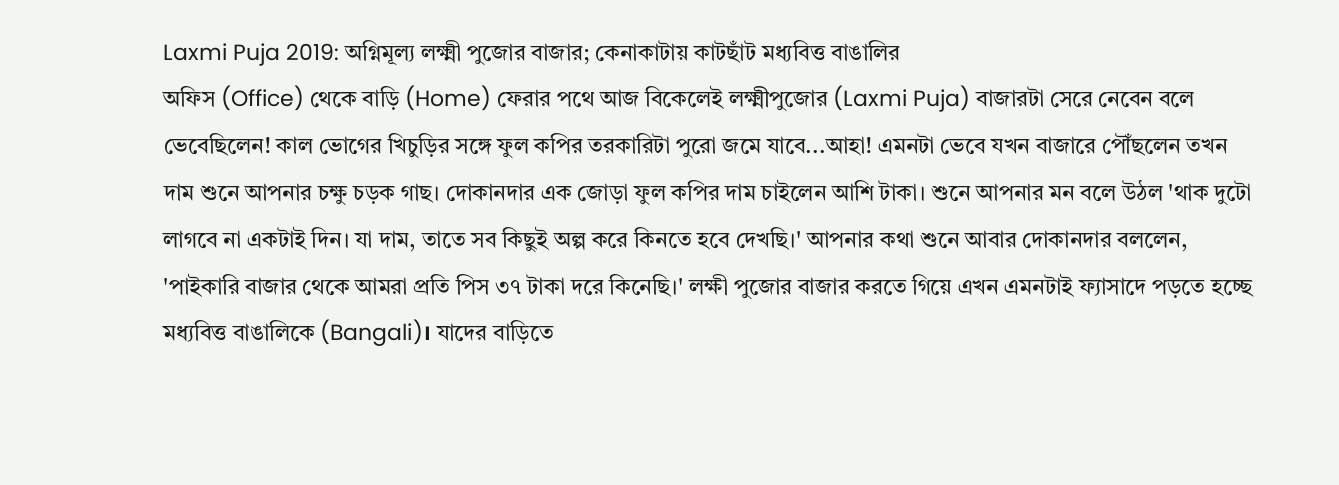Laxmi Puja 2019: অগ্নিমূল্য লক্ষ্মী পুজোর বাজার; কেনাকাটায় কাটছাঁট মধ্যবিত্ত বাঙালির
অফিস (Office) থেকে বাড়ি (Home) ফেরার পথে আজ বিকেলেই লক্ষ্মীপুজোর (Laxmi Puja) বাজারটা সেরে নেবেন বলে ভেবেছিলেন! কাল ভোগের খিচুড়ির সঙ্গে ফুল কপির তরকারিটা পুরো জমে যাবে...আহা! এমনটা ভেবে যখন বাজারে পৌঁছলেন তখন দাম শুনে আপনার চক্ষু চড়ক গাছ। দোকানদার এক জোড়া ফুল কপির দাম চাইলেন আশি টাকা। শুনে আপনার মন বলে উঠল 'থাক দুটো লাগবে না একটাই দিন। যা দাম, তাতে সব কিছুই অল্প করে কিনতে হবে দেখছি।' আপনার কথা শুনে আবার দোকানদার বললেন, 'পাইকারি বাজার থেকে আমরা প্রতি পিস ৩৭ টাকা দরে কিনেছি।' লক্ষী পুজোর বাজার করতে গিয়ে এখন এমনটাই ফ্যাসাদে পড়তে হচ্ছে মধ্যবিত্ত বাঙালিকে (Bangali)। যাদের বাড়িতে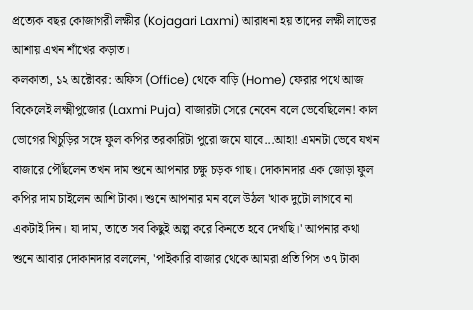প্রত্যেক বছর কোজাগরী লক্ষীর (Kojagari Laxmi) আরাধনা হয় তাদের লক্ষী লাভের আশায় এখন শাঁখের কড়াত।
কলকাতা, ১২ অক্টোবর: অফিস (Office) থেকে বাড়ি (Home) ফেরার পথে আজ বিকেলেই লক্ষ্মীপুজোর (Laxmi Puja) বাজারটা সেরে নেবেন বলে ভেবেছিলেন! কাল ভোগের খিচুড়ির সঙ্গে ফুল কপির তরকারিটা পুরো জমে যাবে...আহা! এমনটা ভেবে যখন বাজারে পৌঁছলেন তখন দাম শুনে আপনার চক্ষু চড়ক গাছ। দোকানদার এক জোড়া ফুল কপির দাম চাইলেন আশি টাকা। শুনে আপনার মন বলে উঠল 'থাক দুটো লাগবে না একটাই দিন। যা দাম, তাতে সব কিছুই অল্প করে কিনতে হবে দেখছি।' আপনার কথা শুনে আবার দোকানদার বললেন, 'পাইকারি বাজার থেকে আমরা প্রতি পিস ৩৭ টাকা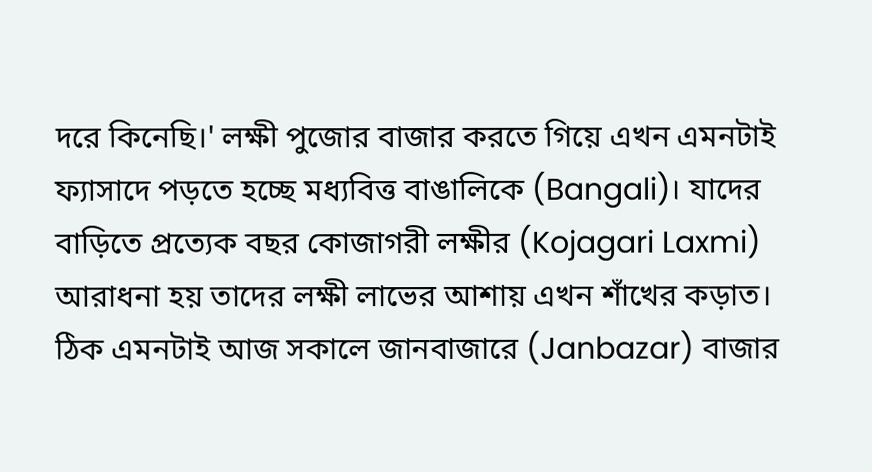দরে কিনেছি।' লক্ষী পুজোর বাজার করতে গিয়ে এখন এমনটাই ফ্যাসাদে পড়তে হচ্ছে মধ্যবিত্ত বাঙালিকে (Bangali)। যাদের বাড়িতে প্রত্যেক বছর কোজাগরী লক্ষীর (Kojagari Laxmi) আরাধনা হয় তাদের লক্ষী লাভের আশায় এখন শাঁখের কড়াত।
ঠিক এমনটাই আজ সকালে জানবাজারে (Janbazar) বাজার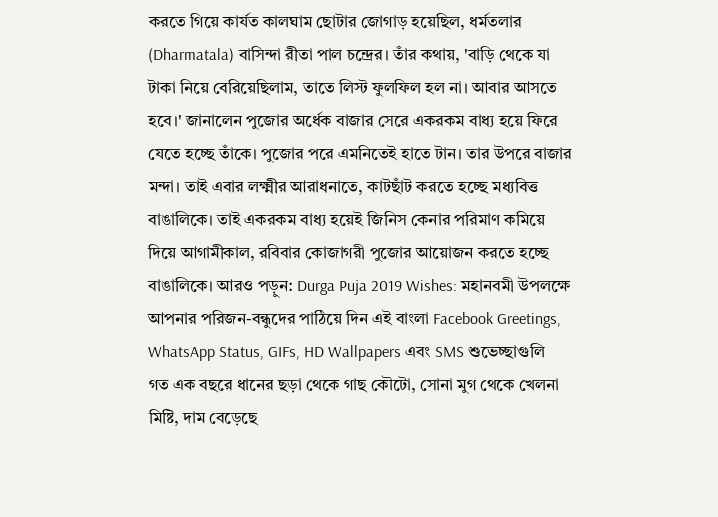করতে গিয়ে কার্যত কালঘাম ছোটার জোগাড় হয়েছিল, ধর্মতলার (Dharmatala) বাসিন্দা রীতা পাল চন্দ্রের। তাঁর কথায়, 'বাড়ি থেকে যা টাকা নিয়ে বেরিয়েছিলাম, তাতে লিস্ট ফুলফিল হল না। আবার আসতে হবে।' জানালেন পুজোর অর্ধেক বাজার সেরে একরকম বাধ্য হয়ে ফিরে যেতে হচ্ছে তাঁকে। পুজোর পরে এমনিতেই হাতে টান। তার উপরে বাজার মন্দা। তাই এবার লক্ষ্মীর আরাধনাতে, কাটছাঁট করতে হচ্ছে মধ্যবিত্ত বাঙালিকে। তাই একরকম বাধ্য হয়েই জিনিস কেনার পরিমাণ কমিয়ে দিয়ে আগামীকাল, রবিবার কোজাগরী পুজোর আয়োজন করতে হচ্ছে বাঙালিকে। আরও পড়ুন: Durga Puja 2019 Wishes: মহানবমী উপলক্ষে আপনার পরিজন-বন্ধুদের পাঠিয়ে দিন এই বাংলা Facebook Greetings, WhatsApp Status, GIFs, HD Wallpapers এবং SMS শুভেচ্ছাগুলি
গত এক বছরে ধানের ছড়া থেকে গাছ কৌটো, সোনা মুগ থেকে খেলনা মিষ্টি, দাম বেড়েছে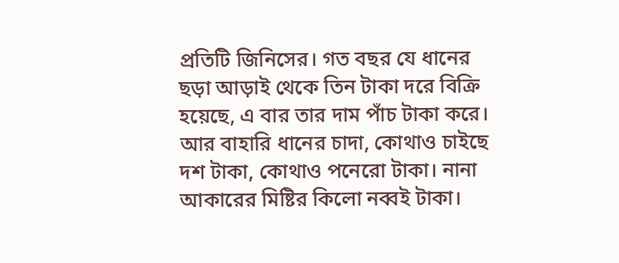প্রতিটি জিনিসের। গত বছর যে ধানের ছড়া আড়াই থেকে তিন টাকা দরে বিক্রি হয়েছে, এ বার তার দাম পাঁচ টাকা করে। আর বাহারি ধানের চাদা, কোথাও চাইছে দশ টাকা, কোথাও পনেরো টাকা। নানা আকারের মিষ্টির কিলো নব্বই টাকা।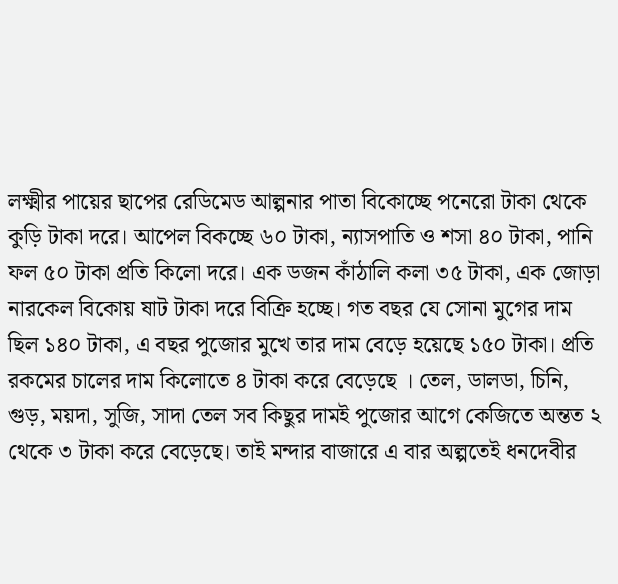লক্ষ্মীর পায়ের ছাপের রেডিমেড আল্পনার পাতা বিকোচ্ছে পনেরো টাকা থেকে কুড়ি টাকা দরে। আপেল বিকচ্ছে ৬০ টাকা, ন্যাসপাতি ও শসা ৪০ টাকা, পানি ফল ৫০ টাকা প্রতি কিলো দরে। এক ডজন কাঁঠালি কলা ৩৫ টাকা, এক জোড়া নারকেল বিকোয় ষাট টাকা দরে বিক্রি হচ্ছে। গত বছর যে সোনা মুগের দাম ছিল ১৪০ টাকা, এ বছর পুজোর মুখে তার দাম বেড়ে হয়েছে ১৫০ টাকা। প্রতি রকমের চালের দাম কিলোতে ৪ টাকা করে বেড়েছে । তেল, ডালডা, চিনি, গুড়, ময়দা, সুজি, সাদা তেল সব কিছুর দামই পুজোর আগে কেজিতে অন্তত ২ থেকে ৩ টাকা করে বেড়েছে। তাই মন্দার বাজারে এ বার অল্পতেই ধনদেবীর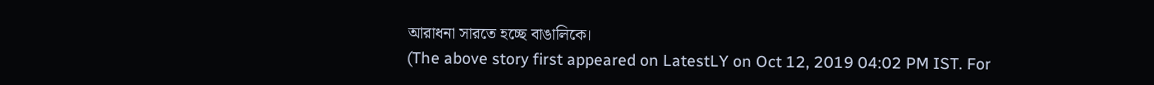আরাধনা সারতে হচ্ছে বাঙালিকে।
(The above story first appeared on LatestLY on Oct 12, 2019 04:02 PM IST. For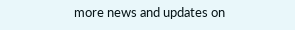more news and updates on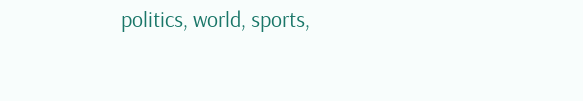politics, world, sports,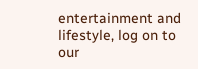entertainment and lifestyle, log on to our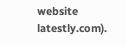website latestly.com).